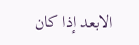الابعد إذا كان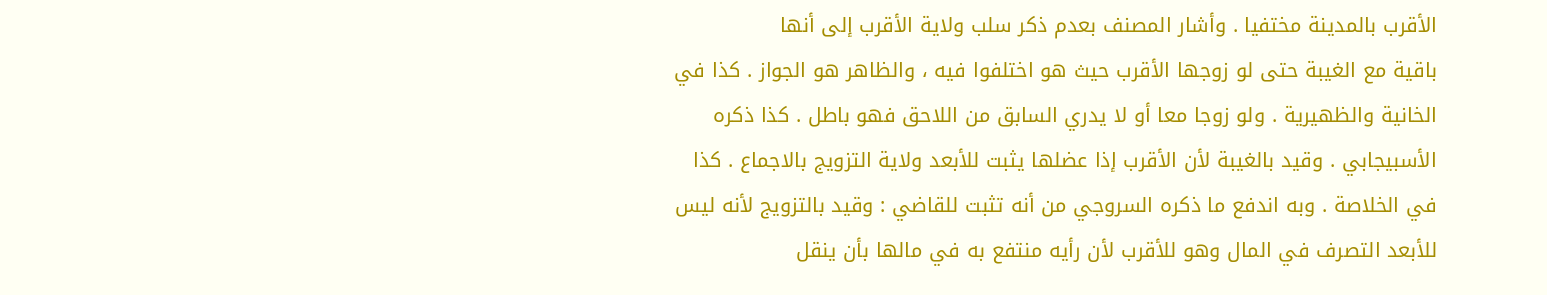الأقرب بالمدينة مختفيا . وأشار المصنف بعدم ذكر سلب ولاية الأقرب إلى أنها
باقية مع الغيبة حتى لو زوجها الأقرب حيث هو اختلفوا فيه ، والظاهر هو الجواز . كذا في
الخانية والظهيرية . ولو زوجا معا أو لا يدري السابق من اللاحق فهو باطل . كذا ذكره
الأسبيجابي . وقيد بالغيبة لأن الأقرب إذا عضلها يثبت للأبعد ولاية التزويج بالاجماع . كذا
في الخلاصة . وبه اندفع ما ذكره السروجي من أنه تثبت للقاضي : وقيد بالتزويج لأنه ليس
للأبعد التصرف في المال وهو للأقرب لأن رأيه منتفع به في مالها بأن ينقل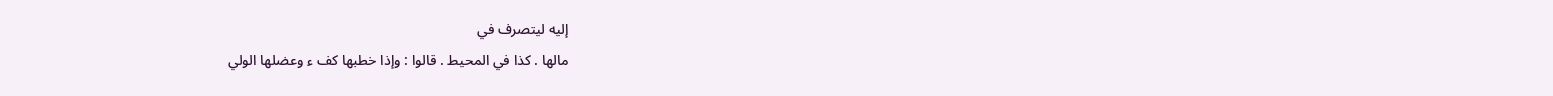إليه ليتصرف في
مالها . كذا في المحيط . قالوا : وإذا خطبها كف ء وعضلها الولي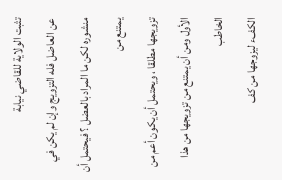تثبت الولاية للقاضي نيابة
عن العاضل فله التزويج وإن لم يكن في منشوره لكن ما المراد بالعضل ؟ فيحتمل أن يمتنع من
تزويجها مطلقا ، ويحتمل أن يكون أعم من الأول ومن أن يمتنع من تزويجها من هذا الخاطب
الكفء ليزوجها من كف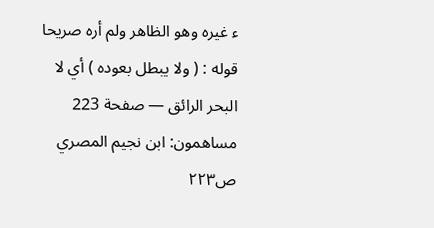ء غيره وهو الظاهر ولم أره صريحا قوله : ( ولا يبطل بعوده ) أي لا
البحر الرائق — صفحة 223
مساهمون: ابن نجيم المصري
ص٢٢٣